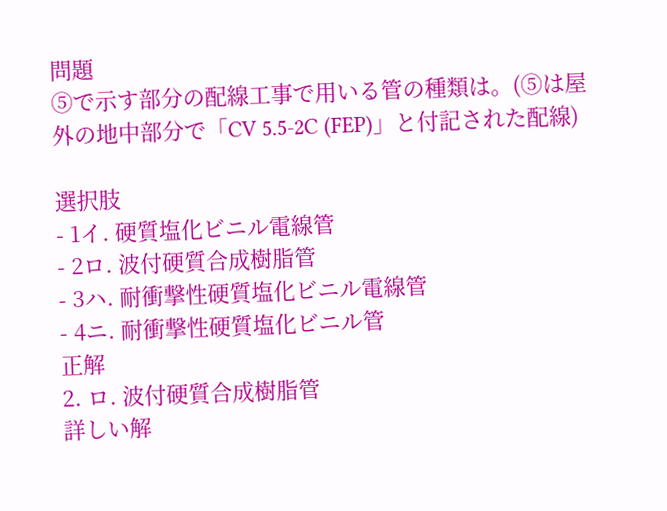問題
⑤で示す部分の配線工事で用いる管の種類は。(⑤は屋外の地中部分で「CV 5.5-2C (FEP)」と付記された配線)

選択肢
- 1イ. 硬質塩化ビニル電線管
- 2ロ. 波付硬質合成樹脂管
- 3ハ. 耐衝撃性硬質塩化ビニル電線管
- 4ニ. 耐衝撃性硬質塩化ビニル管
正解
2. ロ. 波付硬質合成樹脂管
詳しい解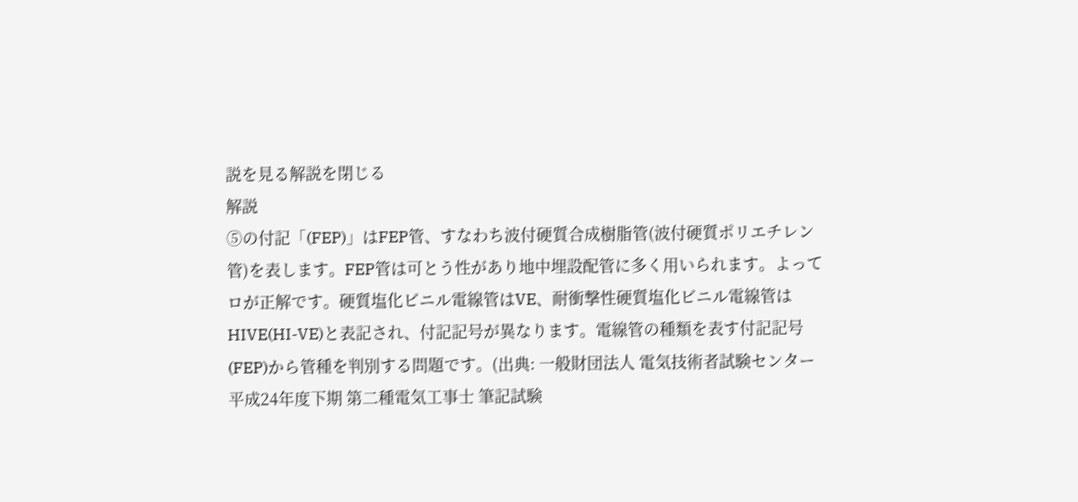説を見る解説を閉じる
解説
⑤の付記「(FEP)」はFEP管、すなわち波付硬質合成樹脂管(波付硬質ポリエチレン管)を表します。FEP管は可とう性があり地中埋設配管に多く用いられます。よってロが正解です。硬質塩化ビニル電線管はVE、耐衝撃性硬質塩化ビニル電線管はHIVE(HI-VE)と表記され、付記記号が異なります。電線管の種類を表す付記記号(FEP)から管種を判別する問題です。(出典: 一般財団法人 電気技術者試験センター 平成24年度下期 第二種電気工事士 筆記試験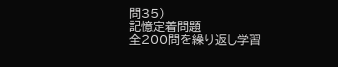問35)
記憶定着問題
全200問を繰り返し学習